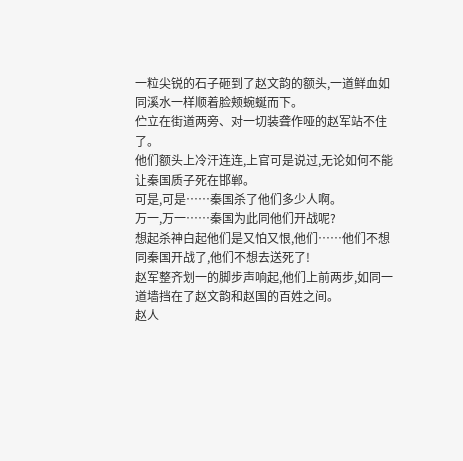一粒尖锐的石子砸到了赵文韵的额头,一道鲜血如同溪水一样顺着脸颊蜿蜒而下。
伫立在街道两旁、对一切装聋作哑的赵军站不住了。
他们额头上冷汗连连,上官可是说过,无论如何不能让秦国质子死在邯郸。
可是,可是……秦国杀了他们多少人啊。
万一,万一……秦国为此同他们开战呢?
想起杀神白起他们是又怕又恨,他们……他们不想同秦国开战了,他们不想去送死了!
赵军整齐划一的脚步声响起,他们上前两步,如同一道墙挡在了赵文韵和赵国的百姓之间。
赵人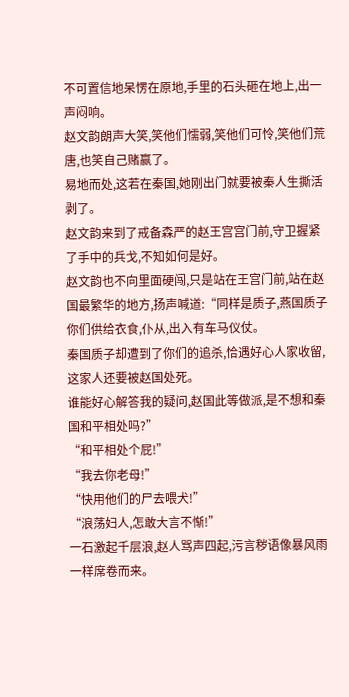不可置信地呆愣在原地,手里的石头砸在地上,出一声闷响。
赵文韵朗声大笑,笑他们懦弱,笑他们可怜,笑他们荒唐,也笑自己赌赢了。
易地而处,这若在秦国,她刚出门就要被秦人生撕活剥了。
赵文韵来到了戒备森严的赵王宫宫门前,守卫握紧了手中的兵戈,不知如何是好。
赵文韵也不向里面硬闯,只是站在王宫门前,站在赵国最繁华的地方,扬声喊道:“同样是质子,燕国质子你们供给衣食,仆从,出入有车马仪仗。
秦国质子却遭到了你们的追杀,恰遇好心人家收留,这家人还要被赵国处死。
谁能好心解答我的疑问,赵国此等做派,是不想和秦国和平相处吗?”
“和平相处个屁!”
“我去你老母!”
“快用他们的尸去喂犬!”
“浪荡妇人,怎敢大言不惭!”
一石激起千层浪,赵人骂声四起,污言秽语像暴风雨一样席卷而来。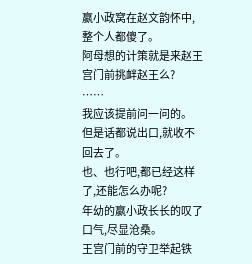嬴小政窝在赵文韵怀中,整个人都傻了。
阿母想的计策就是来赵王宫门前挑衅赵王么?
……
我应该提前问一问的。
但是话都说出口,就收不回去了。
也、也行吧,都已经这样了,还能怎么办呢?
年幼的嬴小政长长的叹了口气,尽显沧桑。
王宫门前的守卫举起铁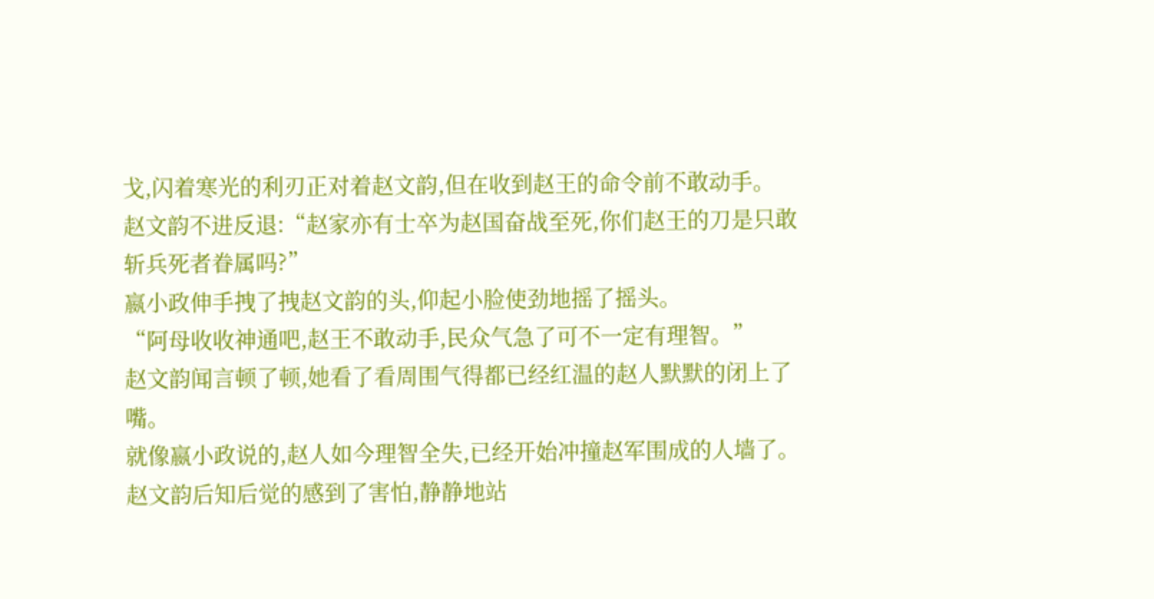戈,闪着寒光的利刃正对着赵文韵,但在收到赵王的命令前不敢动手。
赵文韵不进反退:“赵家亦有士卒为赵国奋战至死,你们赵王的刀是只敢斩兵死者眷属吗?”
嬴小政伸手拽了拽赵文韵的头,仰起小脸使劲地摇了摇头。
“阿母收收神通吧,赵王不敢动手,民众气急了可不一定有理智。”
赵文韵闻言顿了顿,她看了看周围气得都已经红温的赵人默默的闭上了嘴。
就像嬴小政说的,赵人如今理智全失,已经开始冲撞赵军围成的人墙了。
赵文韵后知后觉的感到了害怕,静静地站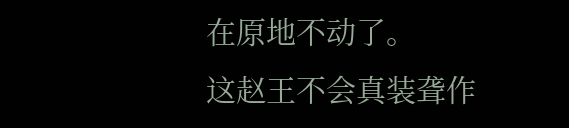在原地不动了。
这赵王不会真装聋作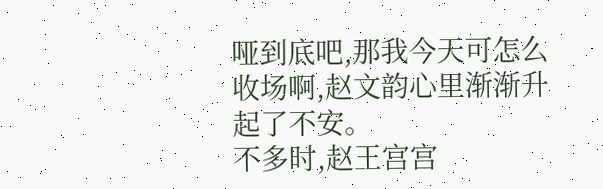哑到底吧,那我今天可怎么收场啊,赵文韵心里渐渐升起了不安。
不多时,赵王宫宫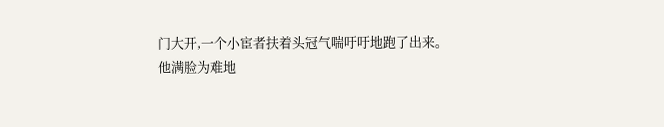门大开,一个小宦者扶着头冠气喘吁吁地跑了出来。
他满脸为难地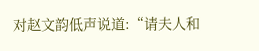对赵文韵低声说道:“请夫人和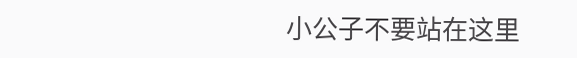小公子不要站在这里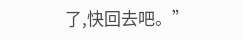了,快回去吧。”